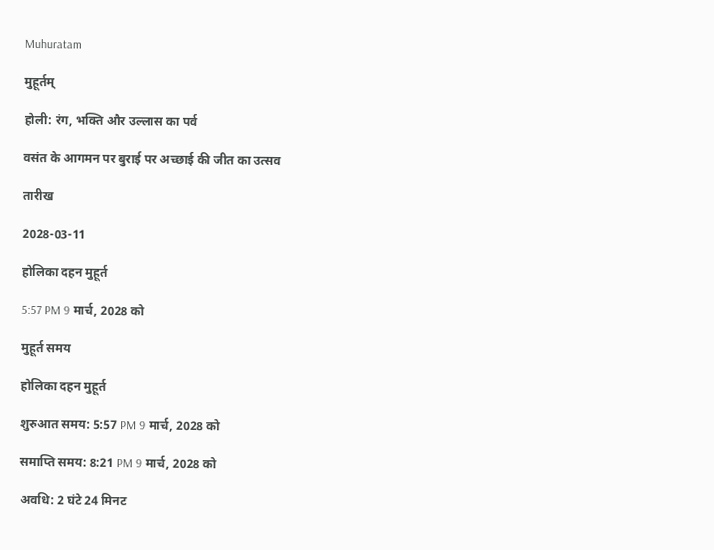Muhuratam

मुहूर्तम्

होली: रंग, भक्ति और उल्लास का पर्व

वसंत के आगमन पर बुराई पर अच्छाई की जीत का उत्सव

तारीख

2028-03-11

होलिका दहन मुहूर्त

5:57 PM 9 मार्च, 2028 को

मुहूर्त समय

होलिका दहन मुहूर्त

शुरुआत समय: 5:57 PM 9 मार्च, 2028 को

समाप्ति समय: 8:21 PM 9 मार्च, 2028 को

अवधि: 2 घंटे 24 मिनट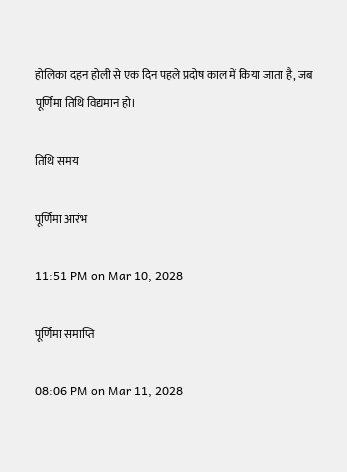होलिका दहन होली से एक दिन पहले प्रदोष काल में किया जाता है, जब पूर्णिमा तिथि विद्यमान हो।

तिथि समय

पूर्णिमा आरंभ

11:51 PM on Mar 10, 2028

पूर्णिमा समाप्ति

08:06 PM on Mar 11, 2028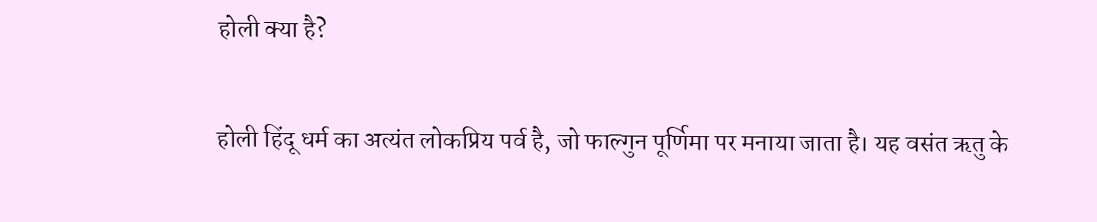होली क्या है?

होली हिंदू धर्म का अत्यंत लोकप्रिय पर्व है, जो फाल्गुन पूर्णिमा पर मनाया जाता है। यह वसंत ऋतु के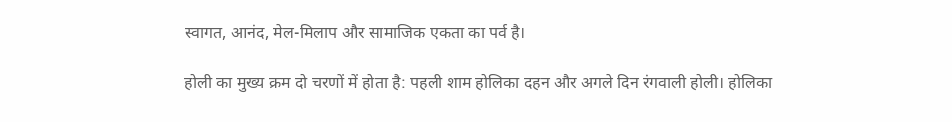स्वागत, आनंद, मेल-मिलाप और सामाजिक एकता का पर्व है।

होली का मुख्य क्रम दो चरणों में होता है: पहली शाम होलिका दहन और अगले दिन रंगवाली होली। होलिका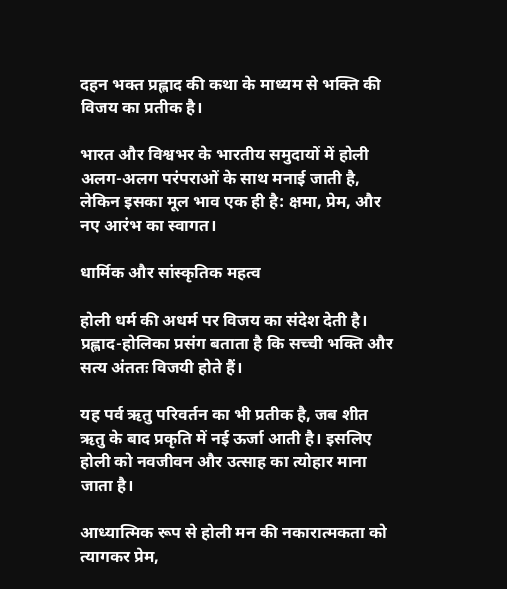दहन भक्त प्रह्लाद की कथा के माध्यम से भक्ति की विजय का प्रतीक है।

भारत और विश्वभर के भारतीय समुदायों में होली अलग-अलग परंपराओं के साथ मनाई जाती है, लेकिन इसका मूल भाव एक ही है: क्षमा, प्रेम, और नए आरंभ का स्वागत।

धार्मिक और सांस्कृतिक महत्व

होली धर्म की अधर्म पर विजय का संदेश देती है। प्रह्लाद-होलिका प्रसंग बताता है कि सच्ची भक्ति और सत्य अंततः विजयी होते हैं।

यह पर्व ऋतु परिवर्तन का भी प्रतीक है, जब शीत ऋतु के बाद प्रकृति में नई ऊर्जा आती है। इसलिए होली को नवजीवन और उत्साह का त्योहार माना जाता है।

आध्यात्मिक रूप से होली मन की नकारात्मकता को त्यागकर प्रेम,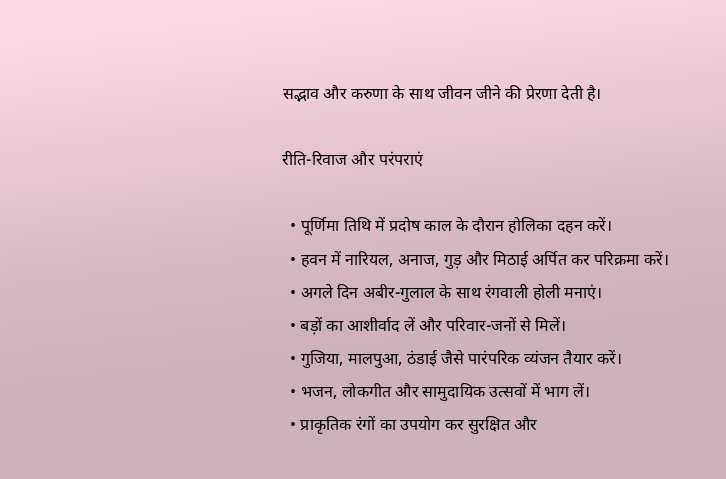सद्भाव और करुणा के साथ जीवन जीने की प्रेरणा देती है।

रीति-रिवाज और परंपराएं

  • पूर्णिमा तिथि में प्रदोष काल के दौरान होलिका दहन करें।
  • हवन में नारियल, अनाज, गुड़ और मिठाई अर्पित कर परिक्रमा करें।
  • अगले दिन अबीर-गुलाल के साथ रंगवाली होली मनाएं।
  • बड़ों का आशीर्वाद लें और परिवार-जनों से मिलें।
  • गुजिया, मालपुआ, ठंडाई जैसे पारंपरिक व्यंजन तैयार करें।
  • भजन, लोकगीत और सामुदायिक उत्सवों में भाग लें।
  • प्राकृतिक रंगों का उपयोग कर सुरक्षित और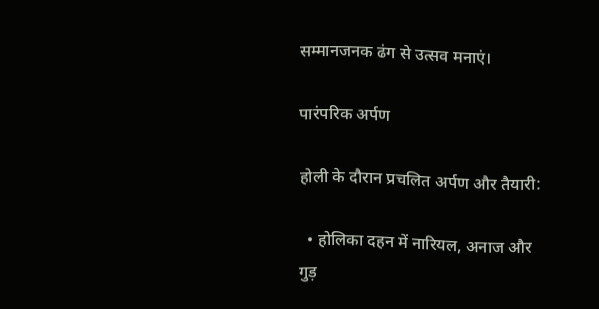सम्मानजनक ढंग से उत्सव मनाएं।

पारंपरिक अर्पण

होली के दौरान प्रचलित अर्पण और तैयारी:

  • होलिका दहन में नारियल, अनाज और गुड़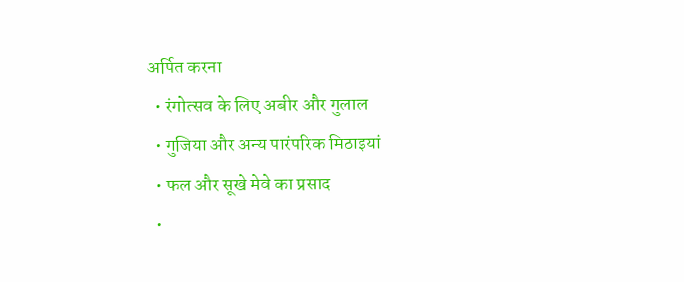अर्पित करना
  • रंगोत्सव के लिए अबीर और गुलाल
  • गुजिया और अन्य पारंपरिक मिठाइयां
  • फल और सूखे मेवे का प्रसाद
  •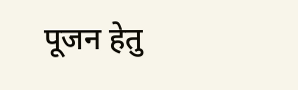पूजन हेतु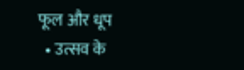फूल और धूप
  • उत्सव के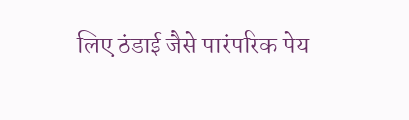लिए ठंडाई जैसे पारंपरिक पेय